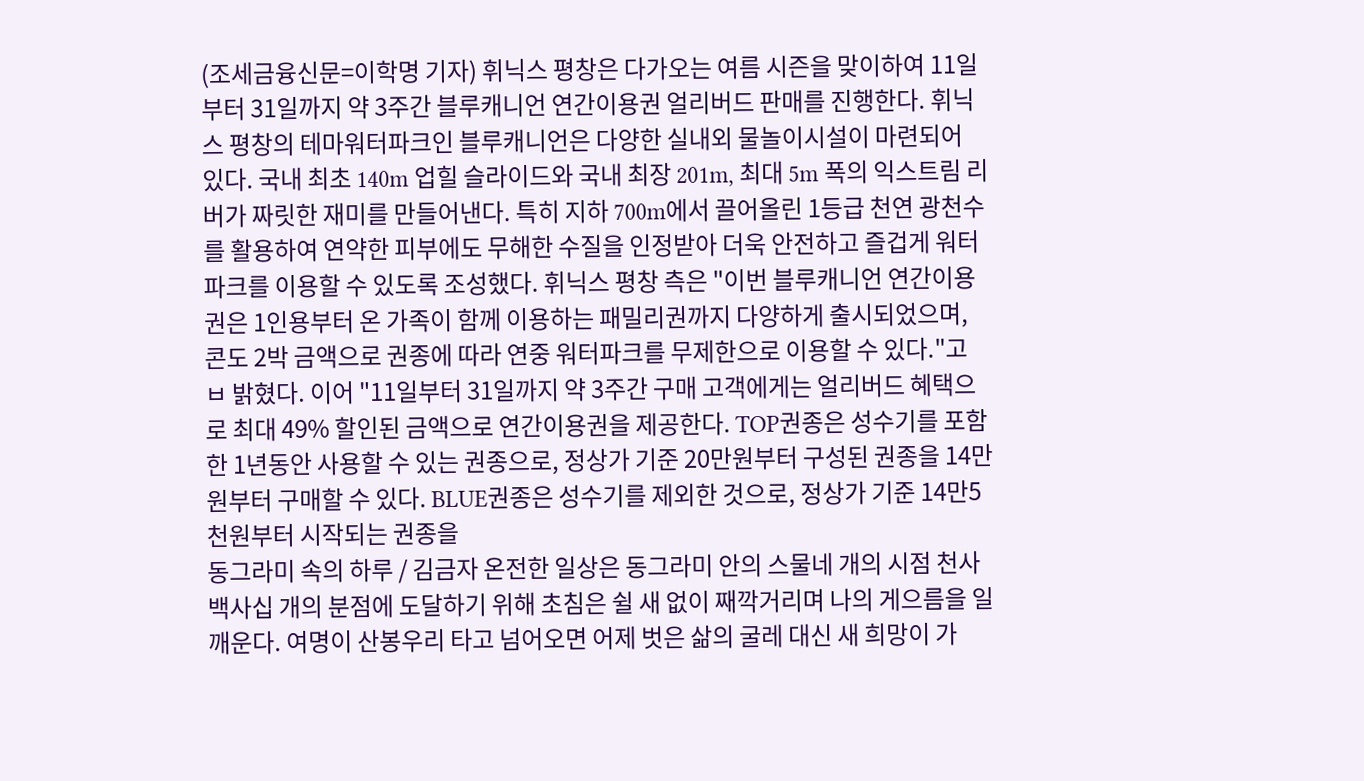(조세금융신문=이학명 기자) 휘닉스 평창은 다가오는 여름 시즌을 맞이하여 11일부터 31일까지 약 3주간 블루캐니언 연간이용권 얼리버드 판매를 진행한다. 휘닉스 평창의 테마워터파크인 블루캐니언은 다양한 실내외 물놀이시설이 마련되어 있다. 국내 최초 140m 업힐 슬라이드와 국내 최장 201m, 최대 5m 폭의 익스트림 리버가 짜릿한 재미를 만들어낸다. 특히 지하 700m에서 끌어올린 1등급 천연 광천수를 활용하여 연약한 피부에도 무해한 수질을 인정받아 더욱 안전하고 즐겁게 워터파크를 이용할 수 있도록 조성했다. 휘닉스 평창 측은 "이번 블루캐니언 연간이용권은 1인용부터 온 가족이 함께 이용하는 패밀리권까지 다양하게 출시되었으며, 콘도 2박 금액으로 권종에 따라 연중 워터파크를 무제한으로 이용할 수 있다."고 ㅂ 밝혔다. 이어 "11일부터 31일까지 약 3주간 구매 고객에게는 얼리버드 혜택으로 최대 49% 할인된 금액으로 연간이용권을 제공한다. TOP권종은 성수기를 포함한 1년동안 사용할 수 있는 권종으로, 정상가 기준 20만원부터 구성된 권종을 14만원부터 구매할 수 있다. BLUE권종은 성수기를 제외한 것으로, 정상가 기준 14만5천원부터 시작되는 권종을
동그라미 속의 하루 / 김금자 온전한 일상은 동그라미 안의 스물네 개의 시점 천사백사십 개의 분점에 도달하기 위해 초침은 쉴 새 없이 째깍거리며 나의 게으름을 일깨운다. 여명이 산봉우리 타고 넘어오면 어제 벗은 삶의 굴레 대신 새 희망이 가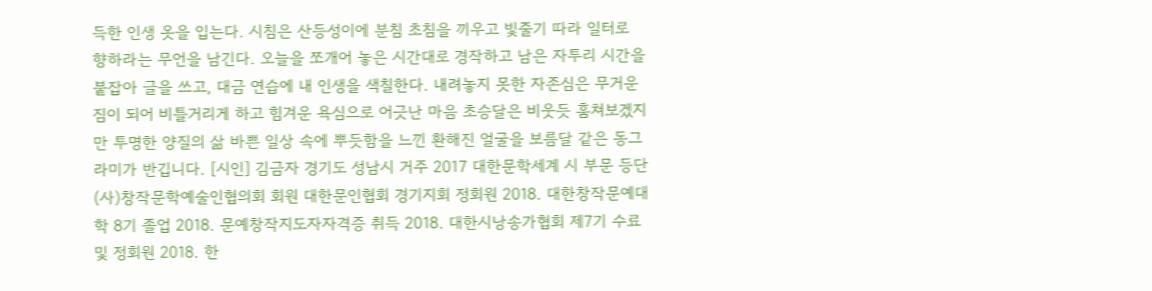득한 인생 옷을 입는다. 시침은 산등성이에 분침 초침을 끼우고 빛줄기 따라 일터로 향하라는 무언을 남긴다. 오늘을 쪼개어 놓은 시간대로 경작하고 남은 자투리 시간을 붙잡아 글을 쓰고, 대금 연습에 내 인생을 색칠한다. 내려놓지 못한 자존심은 무거운 짐이 되어 비틀거리게 하고 힘겨운 욕심으로 어긋난 마음 초승달은 비웃듯 훔쳐보겠지만 투명한 양질의 삶 바쁜 일상 속에 뿌듯함을 느낀 환해진 얼굴을 보름달 같은 동그라미가 반깁니다. [시인] 김금자 경기도 성남시 거주 2017 대한문학세계 시 부문 등단 (사)창작문학예술인협의회 회원 대한문인협회 경기지회 정회원 2018. 대한창작문예대학 8기 졸업 2018. 문예창작지도자자격증 취득 2018. 대한시낭송가협회 제7기 수료 및 정회원 2018. 한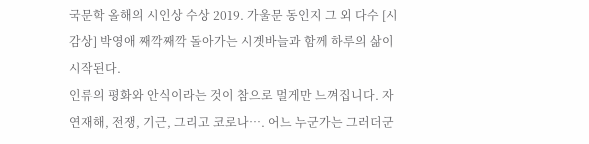국문학 올해의 시인상 수상 2019. 가울문 동인지 그 외 다수 [시감상] 박영애 째깍째깍 돌아가는 시곗바늘과 함께 하루의 삶이 시작된다.
인류의 평화와 안식이라는 것이 참으로 멀게만 느껴집니다. 자연재해, 전쟁, 기근, 그리고 코로나…. 어느 누군가는 그러더군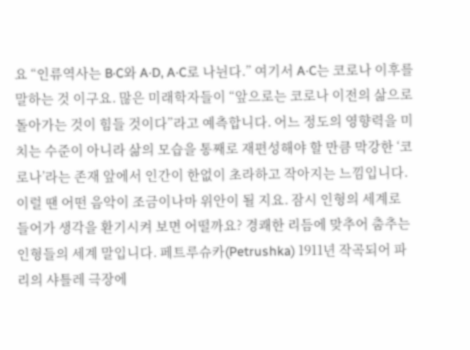요 “인류역사는 B·C와 A·D, A·C로 나뉜다.” 여기서 A·C는 코로나 이후를 말하는 것 이구요. 많은 미래학자들이 “앞으로는 코로나 이전의 삶으로 돌아가는 것이 힘들 것이다”라고 예측합니다. 어느 정도의 영향력을 미치는 수준이 아니라 삶의 모습을 통째로 재편성해야 할 만큼 막강한 ‘코로나’라는 존재 앞에서 인간이 한없이 초라하고 작아지는 느낌입니다. 이럴 땐 어떤 음악이 조금이나마 위안이 될 지요. 잠시 인형의 세계로 들어가 생각을 환기시켜 보면 어떨까요? 경쾌한 리듬에 맞추어 춤추는 인형들의 세계 말입니다. 페트루슈카(Petrushka) 1911년 작곡되어 파리의 샤틀레 극장에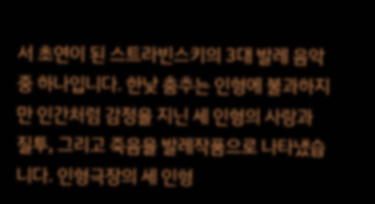서 초연이 된 스트라빈스키의 3대 발레 음악중 하나입니다. 한낮 춤추는 인형에 불과하지만 인간처럼 감정을 지닌 세 인형의 사랑과 질투, 그리고 죽음을 발레작품으로 나타냈습니다. 인형극장의 세 인형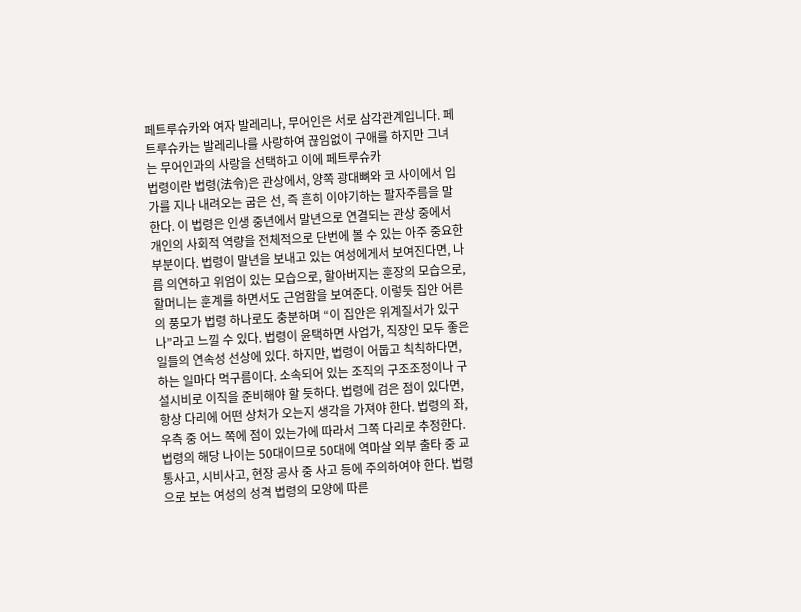페트루슈카와 여자 발레리나, 무어인은 서로 삼각관계입니다. 페트루슈카는 발레리나를 사랑하여 끊임없이 구애를 하지만 그녀는 무어인과의 사랑을 선택하고 이에 페트루슈카
법령이란 법령(法令)은 관상에서, 양쪽 광대뼈와 코 사이에서 입가를 지나 내려오는 굽은 선, 즉 흔히 이야기하는 팔자주름을 말한다. 이 법령은 인생 중년에서 말년으로 연결되는 관상 중에서 개인의 사회적 역량을 전체적으로 단번에 볼 수 있는 아주 중요한 부분이다. 법령이 말년을 보내고 있는 여성에게서 보여진다면, 나름 의연하고 위엄이 있는 모습으로, 할아버지는 훈장의 모습으로, 할머니는 훈계를 하면서도 근엄함을 보여준다. 이렇듯 집안 어른의 풍모가 법령 하나로도 충분하며 “이 집안은 위계질서가 있구나”라고 느낄 수 있다. 법령이 윤택하면 사업가, 직장인 모두 좋은 일들의 연속성 선상에 있다. 하지만, 법령이 어둡고 칙칙하다면, 하는 일마다 먹구름이다. 소속되어 있는 조직의 구조조정이나 구설시비로 이직을 준비해야 할 듯하다. 법령에 검은 점이 있다면, 항상 다리에 어떤 상처가 오는지 생각을 가져야 한다. 법령의 좌, 우측 중 어느 쪽에 점이 있는가에 따라서 그쪽 다리로 추정한다. 법령의 해당 나이는 50대이므로 50대에 역마살 외부 출타 중 교통사고, 시비사고, 현장 공사 중 사고 등에 주의하여야 한다. 법령으로 보는 여성의 성격 법령의 모양에 따른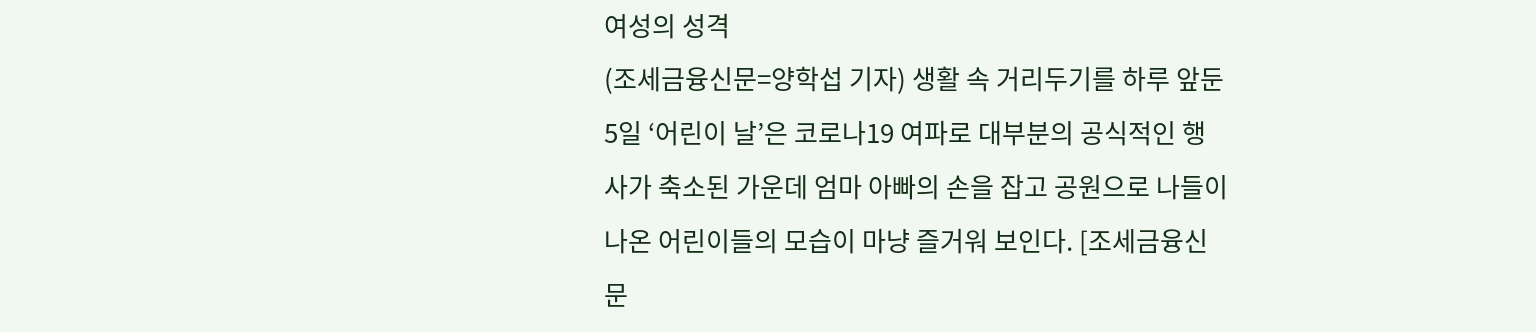여성의 성격
(조세금융신문=양학섭 기자) 생활 속 거리두기를 하루 앞둔 5일 ‘어린이 날’은 코로나19 여파로 대부분의 공식적인 행사가 축소된 가운데 엄마 아빠의 손을 잡고 공원으로 나들이 나온 어린이들의 모습이 마냥 즐거워 보인다. [조세금융신문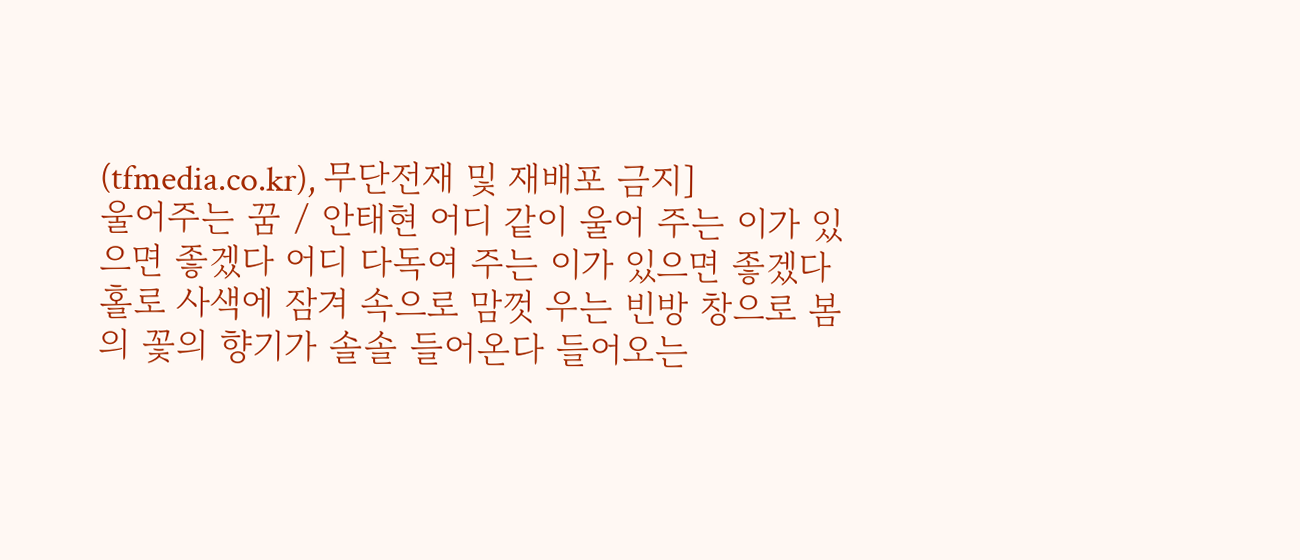(tfmedia.co.kr), 무단전재 및 재배포 금지]
울어주는 꿈 / 안태현 어디 같이 울어 주는 이가 있으면 좋겠다 어디 다독여 주는 이가 있으면 좋겠다 홀로 사색에 잠겨 속으로 맘껏 우는 빈방 창으로 봄의 꽃의 향기가 솔솔 들어온다 들어오는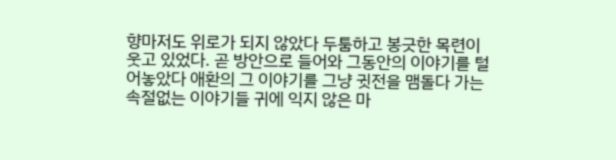향마저도 위로가 되지 않았다 두툼하고 봉긋한 목련이 웃고 있었다. 곧 방안으로 들어와 그동안의 이야기를 털어놓았다 애환의 그 이야기를 그냥 귓전을 맴돌다 가는 속절없는 이야기들 귀에 익지 않은 마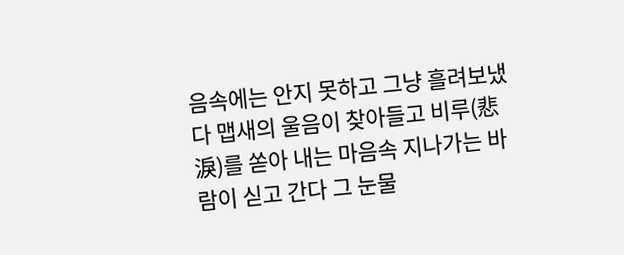음속에는 안지 못하고 그냥 흘려보냈다 맵새의 울음이 찾아들고 비루(悲淚)를 쏟아 내는 마음속 지나가는 바람이 싣고 간다 그 눈물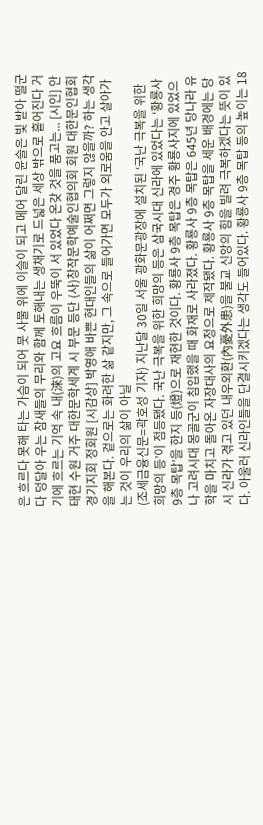은 흐르다 못해 타는 가슴이 되어 뭇 사물 위에 이슬이 되고 메어 달린 윤슬은 빛 받아 떨군다 덩달아 우는 참새들의 무리와 함께 토해내는 생채기로 드넓은 세상 밖으로 흩어진다 거기에 흐르는 기억 속 내(淶)의 고요 흐름이 우뚝이 서 있었다 온갖 것을 품고는... [시인] 안태현 수원 거주 대한문학세계 시 부문 등단 (사)창작문학예술인협의회 회원 대한문인협회 경기지회 정회원 [시감상] 박영애 바쁜 현대인들의 삶이 어쩌면 그렇지 않을까? 하는 생각을 해본다. 겉으로는 화려한 삶 같지만, 그 속으로 들어가면 모두가 외로움을 안고 살아가는 것이 우리의 삶이 아닐
(조세금융신문=곽호성 기자) 지난달 30일 서울 광화문광장에 설치된 ‘국난 극복을 위한 희망의 등’이 점등됐다. 국난 극복을 위한 희망의 등은 삼국시대 신라에 있었다는 ‘황룡사 9층 목탑’을 한지 등(燈)으로 재현한 것이다. 황룡사 9층 목탑은 경주 황룡사지에 있었으나 고려시대 몽골군이 침입했을 때 화재로 사라졌다. 황룡사 9층 목탑은 645년 당나라 유학을 마치고 돌아온 자장대사의 요청으로 제작됐다. 황룡사 9층 목탑을 세운 배경에는 당시 신라가 겪고 있던 내우외환(內憂外患)을 불교 신앙의 힘을 빌려 극복하겠다는 뜻이 있다. 아울러 신라인들을 단결시키겠다는 생각도 들어있다. 황룡사 9층 목탑 등의 높이는 18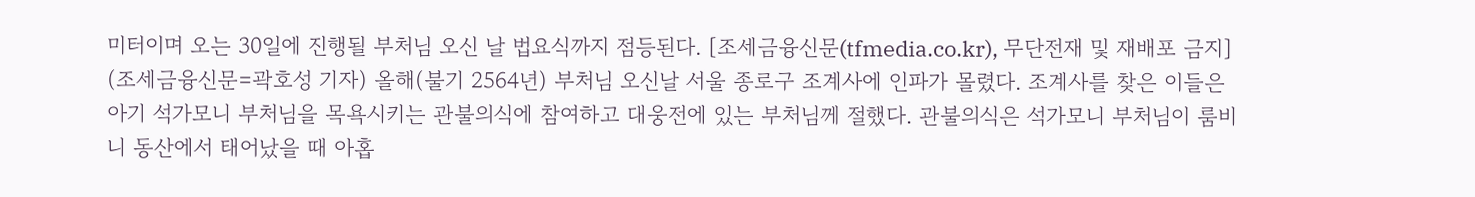미터이며 오는 30일에 진행될 부처님 오신 날 법요식까지 점등된다. [조세금융신문(tfmedia.co.kr), 무단전재 및 재배포 금지]
(조세금융신문=곽호성 기자) 올해(불기 2564년) 부처님 오신날 서울 종로구 조계사에 인파가 몰렸다. 조계사를 찾은 이들은 아기 석가모니 부처님을 목욕시키는 관불의식에 참여하고 대웅전에 있는 부처님께 절했다. 관불의식은 석가모니 부처님이 룸비니 동산에서 태어났을 때 아홉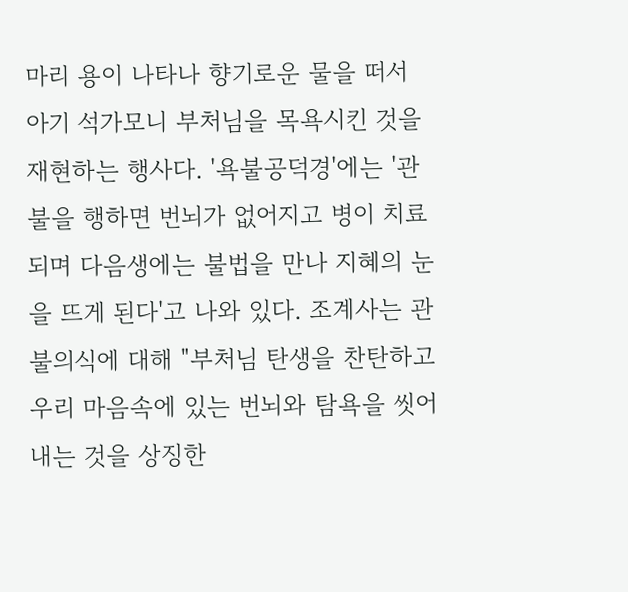마리 용이 나타나 향기로운 물을 떠서 아기 석가모니 부처님을 목욕시킨 것을 재현하는 행사다. '욕불공덕경'에는 '관불을 행하면 번뇌가 없어지고 병이 치료되며 다음생에는 불법을 만나 지혜의 눈을 뜨게 된다'고 나와 있다. 조계사는 관불의식에 대해 "부처님 탄생을 찬탄하고 우리 마음속에 있는 번뇌와 탐욕을 씻어내는 것을 상징한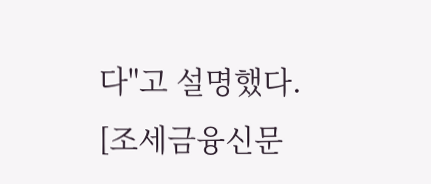다"고 설명했다. [조세금융신문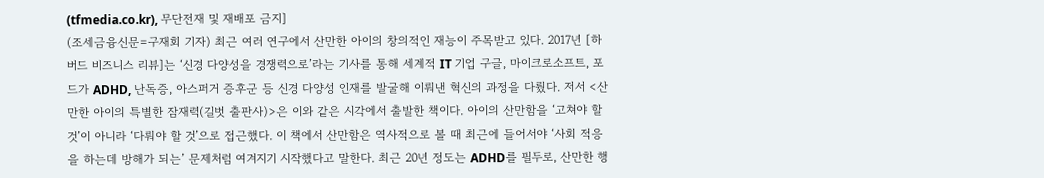(tfmedia.co.kr), 무단전재 및 재배포 금지]
(조세금융신문=구재회 기자) 최근 여러 연구에서 산만한 아이의 창의적인 재능이 주목받고 있다. 2017년 [하버드 비즈니스 리뷰]는 ‘신경 다양성을 경쟁력으로’라는 기사를 통해 세계적 IT 기업 구글, 마이크로소프트, 포드가 ADHD, 난독증, 아스퍼거 증후군 등 신경 다양성 인재를 발굴해 이뤄낸 혁신의 과정을 다뤘다. 저서 <산만한 아이의 특별한 잠재력(길벗 출판사)>은 이와 같은 시각에서 출발한 책이다. 아이의 산만함을 ‘고쳐야 할 것’이 아니라 ‘다뤄야 할 것’으로 접근했다. 이 책에서 산만함은 역사적으로 볼 때 최근에 들어서야 ‘사회 적응을 하는데 방해가 되는’ 문제처럼 여겨지기 시작했다고 말한다. 최근 20년 정도는 ADHD를 필두로, 산만한 행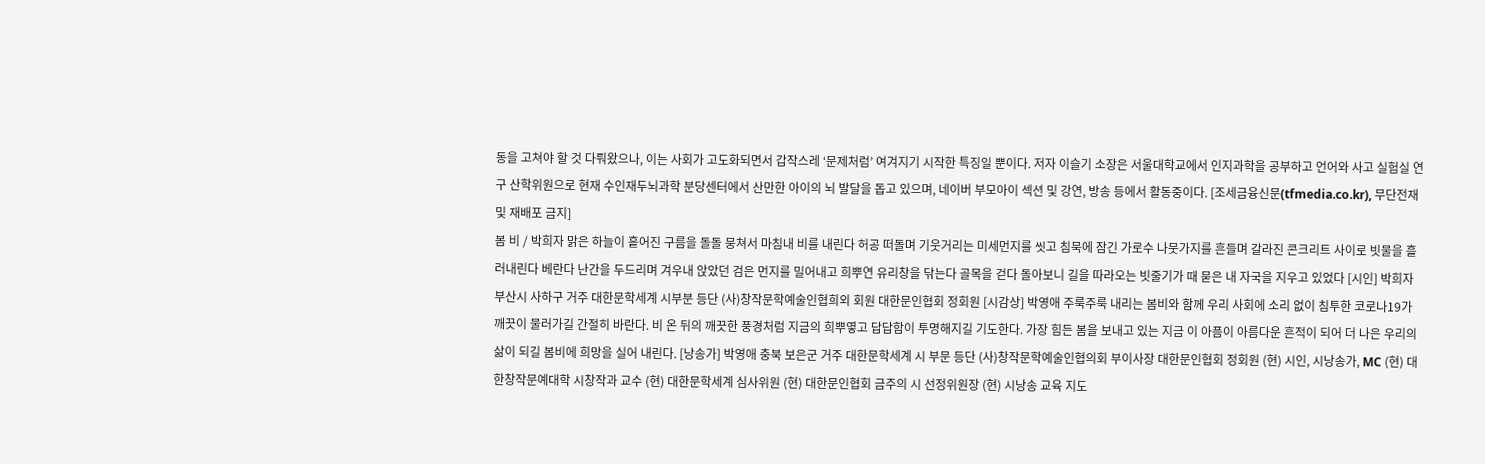동을 고쳐야 할 것 다뤄왔으나, 이는 사회가 고도화되면서 갑작스레 ‘문제처럼’ 여겨지기 시작한 특징일 뿐이다. 저자 이슬기 소장은 서울대학교에서 인지과학을 공부하고 언어와 사고 실험실 연구 산학위원으로 현재 수인재두뇌과학 분당센터에서 산만한 아이의 뇌 발달을 돕고 있으며, 네이버 부모아이 섹션 및 강연, 방송 등에서 활동중이다. [조세금융신문(tfmedia.co.kr), 무단전재 및 재배포 금지]
봄 비 / 박희자 맑은 하늘이 흩어진 구름을 돌돌 뭉쳐서 마침내 비를 내린다 허공 떠돌며 기웃거리는 미세먼지를 씻고 침묵에 잠긴 가로수 나뭇가지를 흔들며 갈라진 콘크리트 사이로 빗물을 흘러내린다 베란다 난간을 두드리며 겨우내 앉았던 검은 먼지를 밀어내고 희뿌연 유리창을 닦는다 골목을 걷다 돌아보니 길을 따라오는 빗줄기가 때 묻은 내 자국을 지우고 있었다 [시인] 박희자 부산시 사하구 거주 대한문학세계 시부분 등단 (사)창작문학예술인협희외 회원 대한문인협회 정회원 [시감상] 박영애 주룩주룩 내리는 봄비와 함께 우리 사회에 소리 없이 침투한 코로나19가 깨끗이 물러가길 간절히 바란다. 비 온 뒤의 깨끗한 풍경처럼 지금의 희뿌옇고 답답함이 투명해지길 기도한다. 가장 힘든 봄을 보내고 있는 지금 이 아픔이 아름다운 흔적이 되어 더 나은 우리의 삶이 되길 봄비에 희망을 실어 내린다. [낭송가] 박영애 충북 보은군 거주 대한문학세계 시 부문 등단 (사)창작문학예술인협의회 부이사장 대한문인협회 정회원 (현) 시인, 시낭송가, MC (현) 대한창작문예대학 시창작과 교수 (현) 대한문학세계 심사위원 (현) 대한문인협회 금주의 시 선정위원장 (현) 시낭송 교육 지도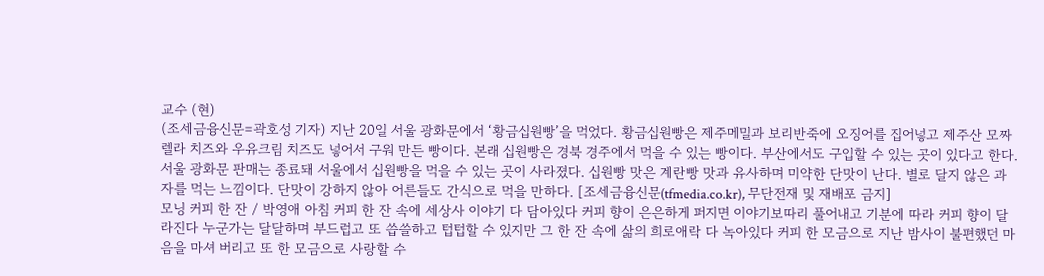교수 (현)
(조세금융신문=곽호성 기자) 지난 20일 서울 광화문에서 ‘황금십원빵’을 먹었다. 황금십원빵은 제주메밀과 보리반죽에 오징어를 집어넣고 제주산 모짜렐라 치즈와 우유크림 치즈도 넣어서 구워 만든 빵이다. 본래 십원빵은 경북 경주에서 먹을 수 있는 빵이다. 부산에서도 구입할 수 있는 곳이 있다고 한다. 서울 광화문 판매는 종료돼 서울에서 십원빵을 먹을 수 있는 곳이 사라졌다. 십원빵 맛은 계란빵 맛과 유사하며 미약한 단맛이 난다. 별로 달지 않은 과자를 먹는 느낌이다. 단맛이 강하지 않아 어른들도 간식으로 먹을 만하다. [조세금융신문(tfmedia.co.kr), 무단전재 및 재배포 금지]
모닝 커피 한 잔 / 박영애 아침 커피 한 잔 속에 세상사 이야기 다 담아있다 커피 향이 은은하게 퍼지면 이야기보따리 풀어내고 기분에 따라 커피 향이 달라진다 누군가는 달달하며 부드럽고 또 씁쓸하고 텁텁할 수 있지만 그 한 잔 속에 삶의 희로애락 다 녹아있다 커피 한 모금으로 지난 밤사이 불편했던 마음을 마셔 버리고 또 한 모금으로 사랑할 수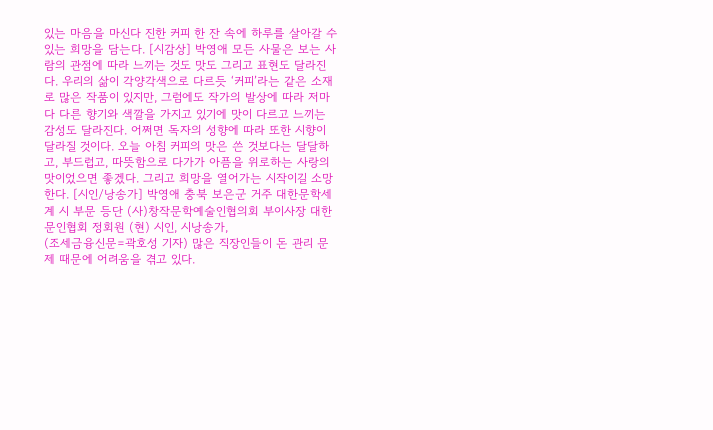있는 마음을 마신다 진한 커피 한 잔 속에 하루를 살아갈 수 있는 희망을 담는다. [시감상] 박영애 모든 사물은 보는 사람의 관점에 따라 느끼는 것도 맛도 그리고 표현도 달라진다. 우리의 삶이 각양각색으로 다르듯 ‘커피’라는 같은 소재로 많은 작품이 있지만, 그럼에도 작가의 발상에 따라 저마다 다른 향기와 색깔을 가지고 있기에 맛이 다르고 느끼는 감성도 달라진다. 어쩌면 독자의 성향에 따라 또한 시향이 달라질 것이다. 오늘 아침 커피의 맛은 쓴 것보다는 달달하고, 부드럽고, 따뜻함으로 다가가 아픔을 위로하는 사랑의 맛이었으면 좋겠다. 그리고 희망을 열어가는 시작이길 소망한다. [시인/낭송가] 박영애 충북 보은군 거주 대한문학세계 시 부문 등단 (사)창작문학예술인협의회 부이사장 대한문인협회 정회원 (현) 시인, 시낭송가,
(조세금융신문=곽호성 기자) 많은 직장인들이 돈 관리 문제 때문에 어려움을 겪고 있다.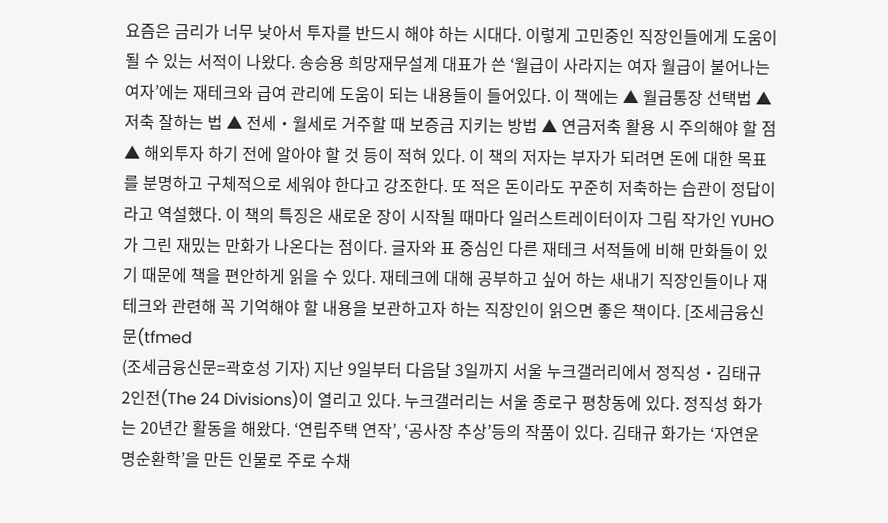요즘은 금리가 너무 낮아서 투자를 반드시 해야 하는 시대다. 이렇게 고민중인 직장인들에게 도움이 될 수 있는 서적이 나왔다. 송승용 희망재무설계 대표가 쓴 ‘월급이 사라지는 여자 월급이 불어나는 여자’에는 재테크와 급여 관리에 도움이 되는 내용들이 들어있다. 이 책에는 ▲ 월급통장 선택법 ▲ 저축 잘하는 법 ▲ 전세‧월세로 거주할 때 보증금 지키는 방법 ▲ 연금저축 활용 시 주의해야 할 점 ▲ 해외투자 하기 전에 알아야 할 것 등이 적혀 있다. 이 책의 저자는 부자가 되려면 돈에 대한 목표를 분명하고 구체적으로 세워야 한다고 강조한다. 또 적은 돈이라도 꾸준히 저축하는 습관이 정답이라고 역설했다. 이 책의 특징은 새로운 장이 시작될 때마다 일러스트레이터이자 그림 작가인 YUHO가 그린 재밌는 만화가 나온다는 점이다. 글자와 표 중심인 다른 재테크 서적들에 비해 만화들이 있기 때문에 책을 편안하게 읽을 수 있다. 재테크에 대해 공부하고 싶어 하는 새내기 직장인들이나 재테크와 관련해 꼭 기억해야 할 내용을 보관하고자 하는 직장인이 읽으면 좋은 책이다. [조세금융신문(tfmed
(조세금융신문=곽호성 기자) 지난 9일부터 다음달 3일까지 서울 누크갤러리에서 정직성‧김태규 2인전(The 24 Divisions)이 열리고 있다. 누크갤러리는 서울 종로구 평창동에 있다. 정직성 화가는 20년간 활동을 해왔다. ‘연립주택 연작’, ‘공사장 추상’등의 작품이 있다. 김태규 화가는 ‘자연운명순환학’을 만든 인물로 주로 수채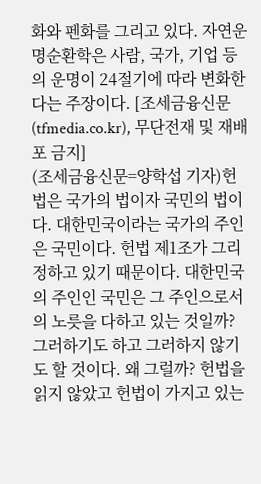화와 펜화를 그리고 있다. 자연운명순환학은 사람, 국가, 기업 등의 운명이 24절기에 따라 변화한다는 주장이다. [조세금융신문(tfmedia.co.kr), 무단전재 및 재배포 금지]
(조세금융신문=양학섭 기자)헌법은 국가의 법이자 국민의 법이다. 대한민국이라는 국가의 주인은 국민이다. 헌법 제1조가 그리 정하고 있기 때문이다. 대한민국의 주인인 국민은 그 주인으로서의 노릇을 다하고 있는 것일까? 그러하기도 하고 그러하지 않기도 할 것이다. 왜 그럴까? 헌법을 읽지 않았고 헌법이 가지고 있는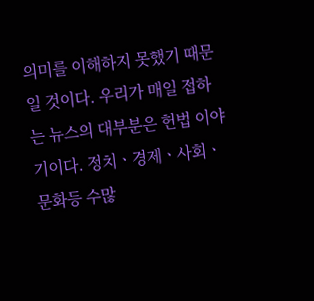의미를 이해하지 못했기 때문일 것이다. 우리가 매일 접하는 뉴스의 대부분은 헌법 이야기이다. 정치ㆍ경제ㆍ사회ㆍ문화등 수많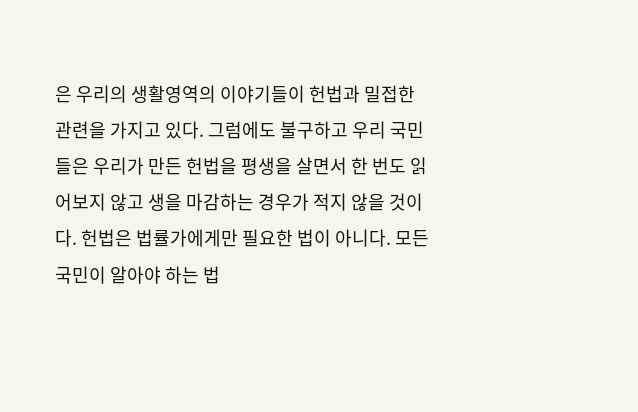은 우리의 생활영역의 이야기들이 헌법과 밀접한 관련을 가지고 있다. 그럼에도 불구하고 우리 국민들은 우리가 만든 헌법을 평생을 살면서 한 번도 읽어보지 않고 생을 마감하는 경우가 적지 않을 것이다. 헌법은 법률가에게만 필요한 법이 아니다. 모든 국민이 알아야 하는 법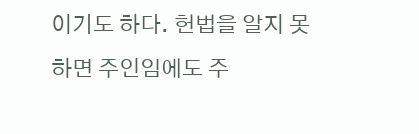이기도 하다. 헌법을 알지 못하면 주인임에도 주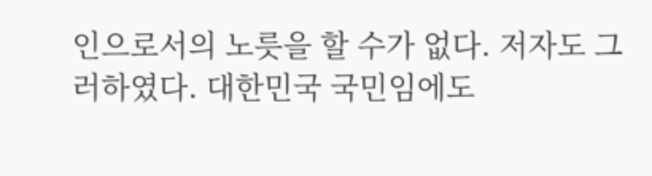인으로서의 노릇을 할 수가 없다. 저자도 그러하였다. 대한민국 국민임에도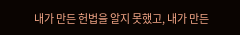내가 만든 헌법을 알지 못했고, 내가 만든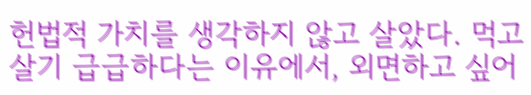헌법적 가치를 생각하지 않고 살았다. 먹고 살기 급급하다는 이유에서, 외면하고 싶어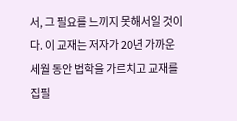서, 그 필요를 느끼지 못해서일 것이다. 이 교재는 저자가 20년 가까운 세월 동안 법학을 가르치고 교재를 집필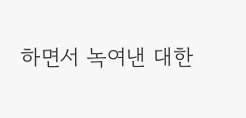하면서 녹여낸 대한